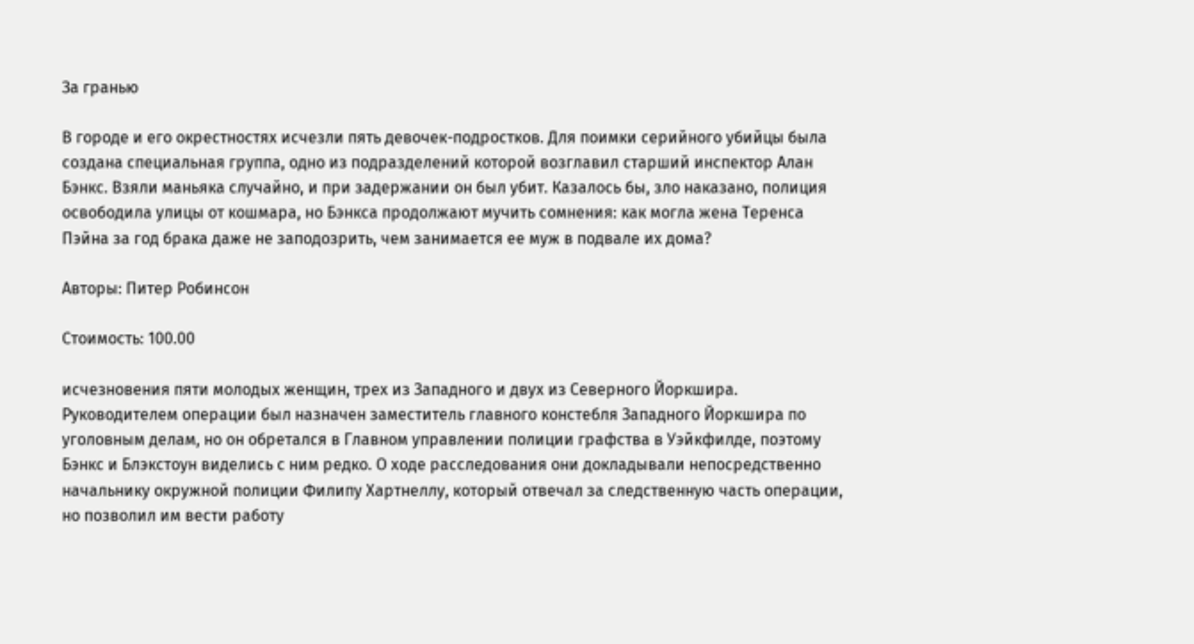За гранью

В городе и его окрестностях исчезли пять девочек-подростков. Для поимки серийного убийцы была создана специальная группа, одно из подразделений которой возглавил старший инспектор Алан Бэнкс. Взяли маньяка случайно, и при задержании он был убит. Казалось бы, зло наказано, полиция освободила улицы от кошмара, но Бэнкса продолжают мучить сомнения: как могла жена Теренса Пэйна за год брака даже не заподозрить, чем занимается ее муж в подвале их дома?

Авторы: Питер Робинсон

Стоимость: 100.00

исчезновения пяти молодых женщин, трех из Западного и двух из Северного Йоркшира. Руководителем операции был назначен заместитель главного констебля Западного Йоркшира по уголовным делам, но он обретался в Главном управлении полиции графства в Уэйкфилде, поэтому Бэнкс и Блэкстоун виделись с ним редко. О ходе расследования они докладывали непосредственно начальнику окружной полиции Филипу Хартнеллу, который отвечал за следственную часть операции, но позволил им вести работу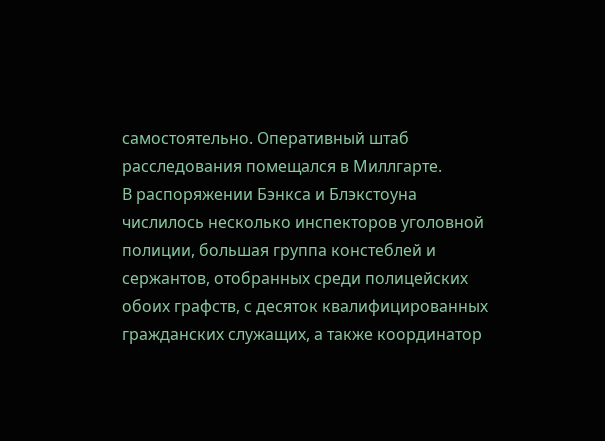самостоятельно. Оперативный штаб расследования помещался в Миллгарте.
В распоряжении Бэнкса и Блэкстоуна числилось несколько инспекторов уголовной полиции, большая группа констеблей и сержантов, отобранных среди полицейских обоих графств, с десяток квалифицированных гражданских служащих, а также координатор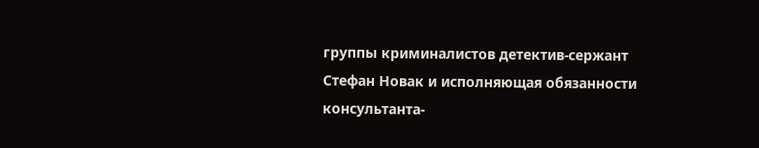группы криминалистов детектив-сержант Стефан Новак и исполняющая обязанности консультанта-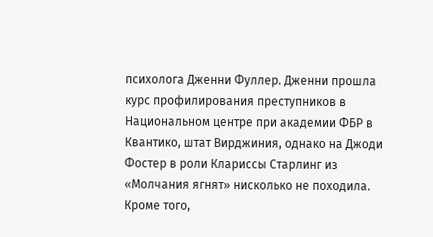психолога Дженни Фуллер. Дженни прошла курс профилирования преступников в Национальном центре при академии ФБР в Квантико, штат Вирджиния, однако на Джоди Фостер в роли Клариссы Старлинг из «Молчания ягнят» нисколько не походила. Кроме того,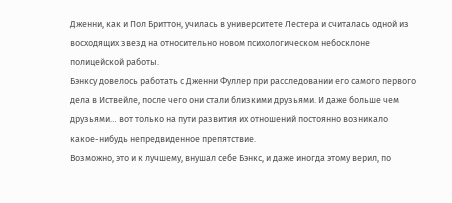Дженни, как и Пол Бриттон, училась в университете Лестера и считалась одной из восходящих звезд на относительно новом психологическом небосклоне полицейской работы.
Бэнксу довелось работать с Дженни Фуллер при расследовании его самого первого дела в Иствейле, после чего они стали близкими друзьями. И даже больше чем друзьями… вот только на пути развития их отношений постоянно возникало какое-нибудь непредвиденное препятствие.
Возможно, это и к лучшему, внушал себе Бэнкс, и даже иногда этому верил, по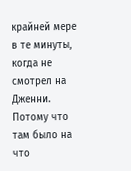крайней мере в те минуты, когда не смотрел на Дженни. Потому что там было на что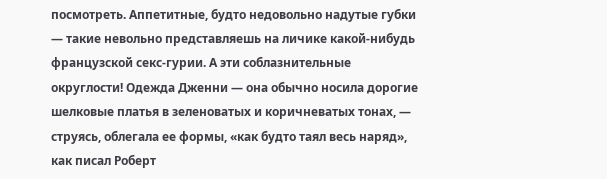посмотреть. Аппетитные, будто недовольно надутые губки — такие невольно представляешь на личике какой-нибудь французской секс-гурии. А эти соблазнительные округлости! Одежда Дженни — она обычно носила дорогие шелковые платья в зеленоватых и коричневатых тонах, — струясь, облегала ее формы, «как будто таял весь наряд», как писал Роберт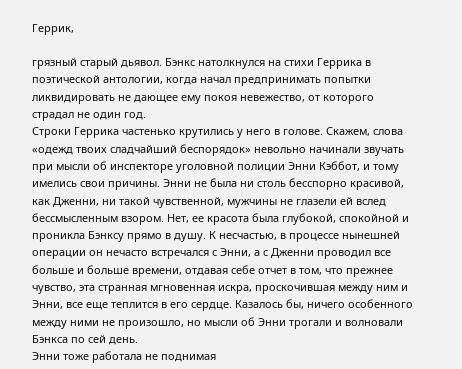Геррик,

грязный старый дьявол. Бэнкс натолкнулся на стихи Геррика в поэтической антологии, когда начал предпринимать попытки ликвидировать не дающее ему покоя невежество, от которого страдал не один год.
Строки Геррика частенько крутились у него в голове. Скажем, слова «одежд твоих сладчайший беспорядок» невольно начинали звучать при мысли об инспекторе уголовной полиции Энни Кэббот, и тому имелись свои причины. Энни не была ни столь бесспорно красивой, как Дженни, ни такой чувственной, мужчины не глазели ей вслед бессмысленным взором. Нет, ее красота была глубокой, спокойной и проникла Бэнксу прямо в душу. К несчастью, в процессе нынешней операции он нечасто встречался с Энни, а с Дженни проводил все больше и больше времени, отдавая себе отчет в том, что прежнее чувство, эта странная мгновенная искра, проскочившая между ним и Энни, все еще теплится в его сердце. Казалось бы, ничего особенного между ними не произошло, но мысли об Энни трогали и волновали Бэнкса по сей день.
Энни тоже работала не поднимая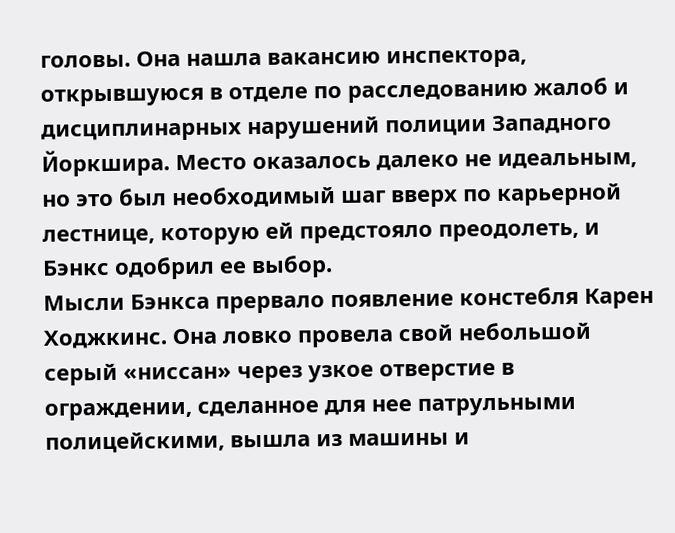головы. Она нашла вакансию инспектора, открывшуюся в отделе по расследованию жалоб и дисциплинарных нарушений полиции Западного Йоркшира. Место оказалось далеко не идеальным, но это был необходимый шаг вверх по карьерной лестнице, которую ей предстояло преодолеть, и Бэнкс одобрил ее выбор.
Мысли Бэнкса прервало появление констебля Карен Ходжкинс. Она ловко провела свой небольшой серый «ниссан» через узкое отверстие в ограждении, сделанное для нее патрульными полицейскими, вышла из машины и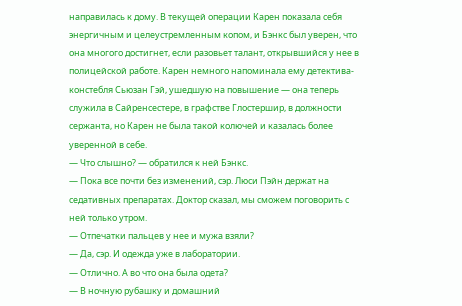направилась к дому. В текущей операции Карен показала себя энергичным и целеустремленным копом, и Бэнкс был уверен, что она многого достигнет, если разовьет талант, открывшийся у нее в полицейской работе. Карен немного напоминала ему детектива-констебля Сьюзан Гэй, ушедшую на повышение — она теперь служила в Сайренсестере, в графстве Глостершир, в должности сержанта, но Карен не была такой колючей и казалась более уверенной в себе.
— Что слышно? — обратился к ней Бэнкс.
— Пока все почти без изменений, сэр. Люси Пэйн держат на седативных препаратах. Доктор сказал, мы сможем поговорить с ней только утром.
— Отпечатки пальцев у нее и мужа взяли?
— Да, сэр. И одежда уже в лаборатории.
— Отлично. А во что она была одета?
— В ночную рубашку и домашний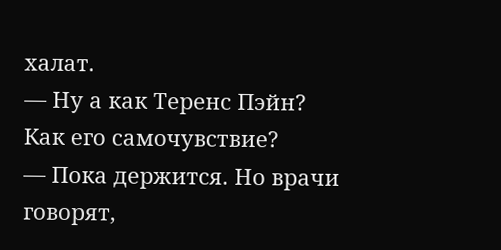халат.
— Ну а как Теренс Пэйн? Как его самочувствие?
— Пока держится. Но врачи говорят,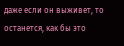даже если он выживет, то останется, как бы это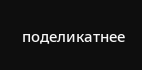поделикатнее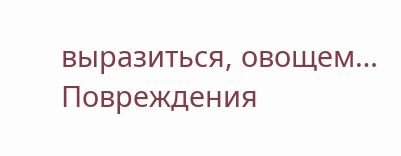выразиться, овощем… Повреждения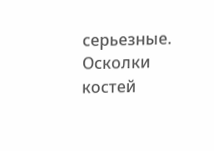серьезные. Осколки костей